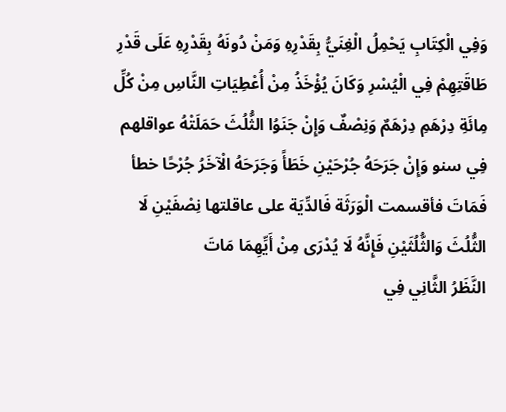وَفِي الْكِتَابِ يَحْمِلُ الْغِنَيُّ بِقَدْرِهِ وَمَنْ دُونَهُ بِقَدْرِهِ عَلَى قَدْرِ طَاقَتِهِمْ فِي الْيُسْرِ وَكَانَ يُؤْخَذُ مِنْ أُعْطِيَاتِ النَّاسِ مِنْ كُلِّ مِائَةِ دِرْهَمِ دِرْهَمٌ وَنِصْفٌ وَإِنْ جَنَوُا الثُّلُثَ حَمَلَتْهُ عواقلهم فِي سنو وَإِنْ جَرَحَهُ جُرْحَيْنِ خَطَأً وَجَرَحَهُ الْآخَرُ جُرْحًا خطأ فَمَاتَ فأقسمت الْوَرَثَة فَالدِّيَة على عاقلتها نِصْفَيْنِ لَا الثُّلُثَ وَالثُّلُثَيْنِ فَإِنَّهُ لَا يُدْرَى مِنْ أَيِّهِمَا مَاتَ
النَّظَرُ الثَّانِي فِي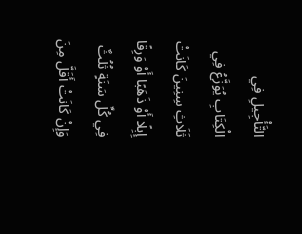التَّأْجِيلِ فِي الْكِتَابِ يُوَزَّعُ فِي ثَلَاثِ سِنِينَ كَانَتْ إِبِلًا أَوْ ذَهَبًا أَوْ وَرِقًا فِي كُلِّ سَنَةٍ ثُلُثٌ وَإِنْ كَانَتْ أَقَلَّ مِنَ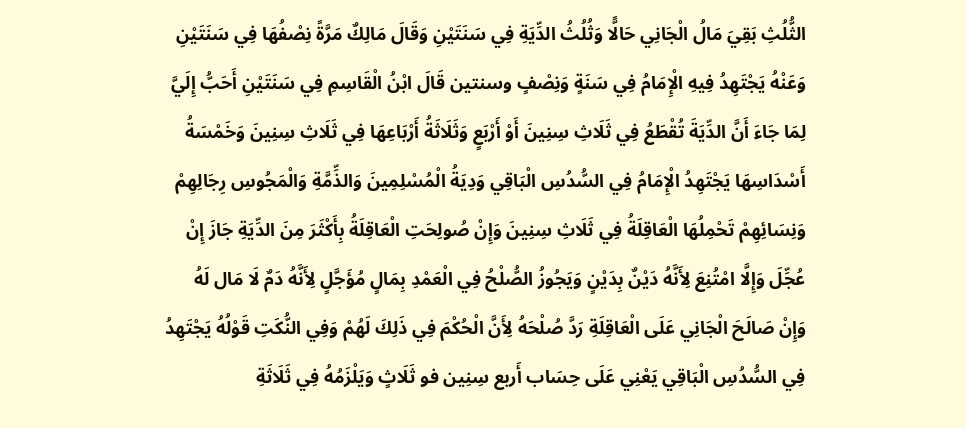الثُّلُثِ بَقِيَ مَالُ الْجَانِي حَالًّا وَثُلُثُ الدِّيَةِ فِي سَنَتَيْنِ وَقَالَ مَالِكٌ مَرَّةً نِصْفُهَا فِي سَنَتَيْنِ وَعَنْهُ يَجْتَهِدُ فِيهِ الْإِمَامُ فِي سَنَةٍ وَنِصْفٍ وسنتين قَالَ ابْنُ الْقَاسِمِ فِي سَنَتَيْنِ أَحَبُّ إِلَيَّ لِمَا جَاءَ أَنَّ الدِّيَةَ تُقْطَعُ فِي ثَلَاثِ سِنِينَ أَوْ أَرْبَعٍ وَثَلَاثَةُ أَرْبَاعِهَا فِي ثَلَاثِ سِنِينَ وَخَمْسَةُ أَسْدَاسِهَا يَجْتَهِدُ الْإِمَامُ فِي السُّدُسِ الْبَاقِي وَدِيَةُ الْمُسْلِمِينَ وَالذِّمَّةِ وَالْمَجُوسِ رِجَالِهِمْ وَنِسَائِهِمْ تَحْمِلُهَا الْعَاقِلَةُ فِي ثَلَاثِ سِنِينَ وَإِنْ صُولِحَتِ الْعَاقِلَةُ بِأَكْثَرَ مِنَ الدِّيَةِ جَازَ إِنْ عُجِّلَ وَإِلَّا امْتُنِعَ لِأَنَّهُ دَيْنٌ بِدَيْنٍ وَيَجُوزُ الصُّلْحُ فِي الْعَمْدِ بِمَالٍ مُؤَجَّلٍ لِأَنَّهُ دَمٌ لَا مَال لَهُ وَإِنْ صَالَحَ الْجَانِي عَلَى الْعَاقِلَةِ رَدَّ صُلْحَهُ لِأَنَّ الْحُكْمَ فِي ذَلِكَ لَهُمْ وَفِي النُّكَتِ قَوْلُهُ يَجْتَهِدُ فِي السُّدُسِ الْبَاقِي يَعْنِي عَلَى حِسَاب أَربع سِنِين فو ثَلَاثٍ وَيَلْزَمُهُ فِي ثَلَاثَةِ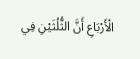الْأَرْبَاعِ أَنَّ الثُّلُثَيْنِ فِي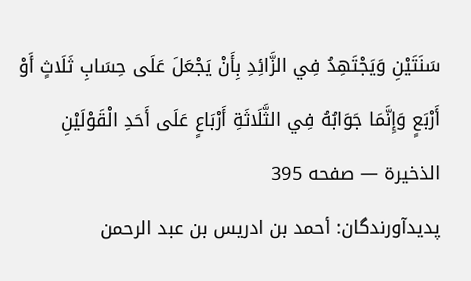سَنَتَيْنِ وَيَجْتَهِدُ فِي الزَّائِدِ بِأَنْ يَجْعَلَ عَلَى حِسَابِ ثَلَاثٍ أَوْ أَرْبَعٍ وَإِنَّمَا جَوَابُهُ فِي الثَّلَاثَةِ أَرْبَاعٍ عَلَى أَحَدِ الْقَوْلَيْنِ
الذخيرة — صفحه 395
پدیدآورندگان: أحمد بن ادريس بن عبد الرحمن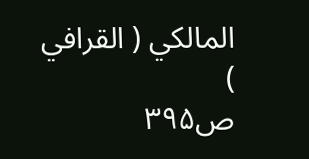المالكي ( القرافي )
ص۳۹۵